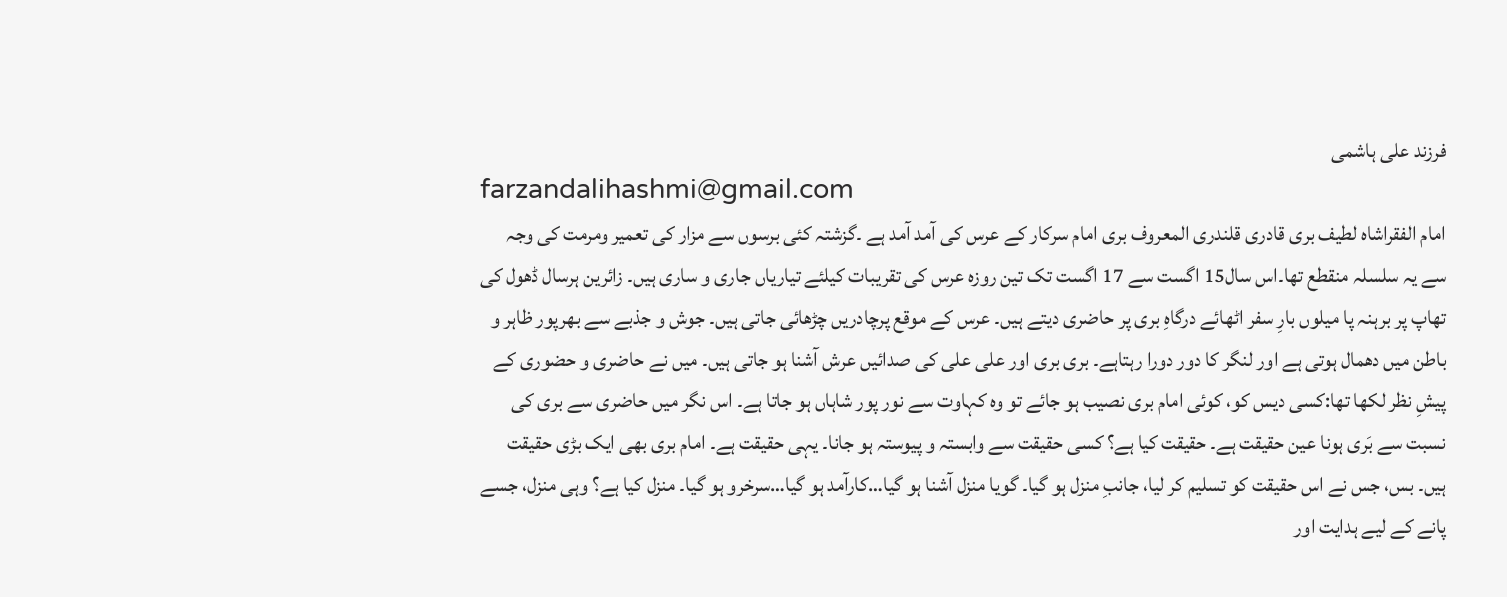فرزند علی ہاشمی
farzandalihashmi@gmail.com
امام الفقراشاہ لطیف بری قادری قلندری المعروف بری امام سرکار کے عرس کی آمد آمد ہے ۔گزشتہ کئی برسوں سے مزار کی تعمیر ومرمت کی وجہ سے یہ سلسلہ منقطع تھا۔اس سال15 اگست سے 17 اگست تک تین روزہ عرس کی تقریبات کیلئے تیاریاں جاری و ساری ہیں۔ زائرین ہرسال ڈھول کی تھاپ پر برہنہ پا میلوں بارِ سفر اٹھائے درگاہِ بری پر حاضری دیتے ہیں۔ عرس کے موقع پرچادریں چڑھائی جاتی ہیں۔ جوش و جذبے سے بھرپور ظاہر و باطن میں دھمال ہوتی ہے اور لنگر کا دور دورا رہتاہے۔ بری بری اور علی علی کی صدائیں عرش آشنا ہو جاتی ہیں۔ میں نے حاضری و حضوری کے پیشِ نظر لکھا تھا:کسی دیس کو، کوئی امام بری نصیب ہو جائے تو وہ کہاوت سے نور پور شاہاں ہو جاتا ہے۔ اس نگر میں حاضری سے بری کی نسبت سے بَری ہونا عین حقیقت ہے۔ حقیقت کیا ہے؟ کسی حقیقت سے وابستہ و پیوستہ ہو جانا۔ یہی حقیقت ہے۔ امام بری بھی ایک بڑی حقیقت ہیں۔ بس، جس نے اس حقیقت کو تسلیم کر لیا، جانبِ منزل ہو گیا۔ گویا منزل آشنا ہو گیا…کارآمد ہو گیا…سرخرو ہو گیا۔ منزل کیا ہے؟ وہی منزل، جسے پانے کے لیے ہدایت اور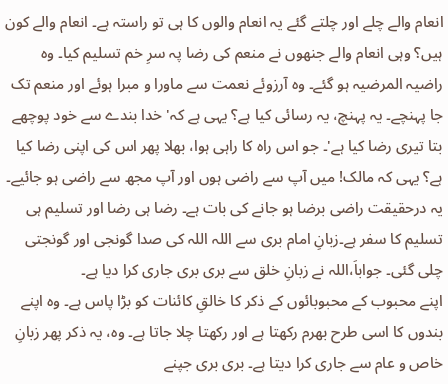انعام والے چلے اور چلتے گئے یہ انعام والوں کا ہی تو راستہ ہے۔ انعام والے کون ہیں؟ وہی انعام والے جنھوں نے منعم کی رضا پہ سرِ خم تسلیم کیا۔ وہ راضیہ المرضیہ ہو گئے۔ وہ آرزوئے نعمت سے ماورا و مبرا ہوئے اور منعم تک جا پہنچے۔ یہ پہنچ، یہ رسائی کیا ہے؟ یہی ہے کہ' خدا بندے سے خود پوچھے بتا تیری رضا کیا ہے'۔ جو اس راہ کا راہی ہوا، بھلا پھر اس کی اپنی رضا کیا ہے؟ یہی کہ مالک! میں آپ سے راضی ہوں اور آپ مجھ سے راضی ہو جائیے۔ یہ درحقیقت راضی برضا ہو جانے کی بات ہے۔ رضا ہی رضا اور تسلیم ہی تسلیم کا سفر ہے۔زبانِ امام بری سے اللہ اللہ کی صدا گونجی اور گونجتی چلی گئی۔ جواباَ،اللہ نے زبانِ خلق سے بری بری جاری کرا دیا ہے۔
اپنے محبوب کے محبوبائوں کے ذکر کا خالقِ کائنات کو بڑا پاس ہے۔ وہ اپنے بندوں کا اسی طرح بھرم رکھتا ہے اور رکھتا چلا جاتا ہے۔ وہ، یہ ذکر پھر زبانِ خاص و عام سے جاری کرا دیتا ہے۔ بری بری جپنے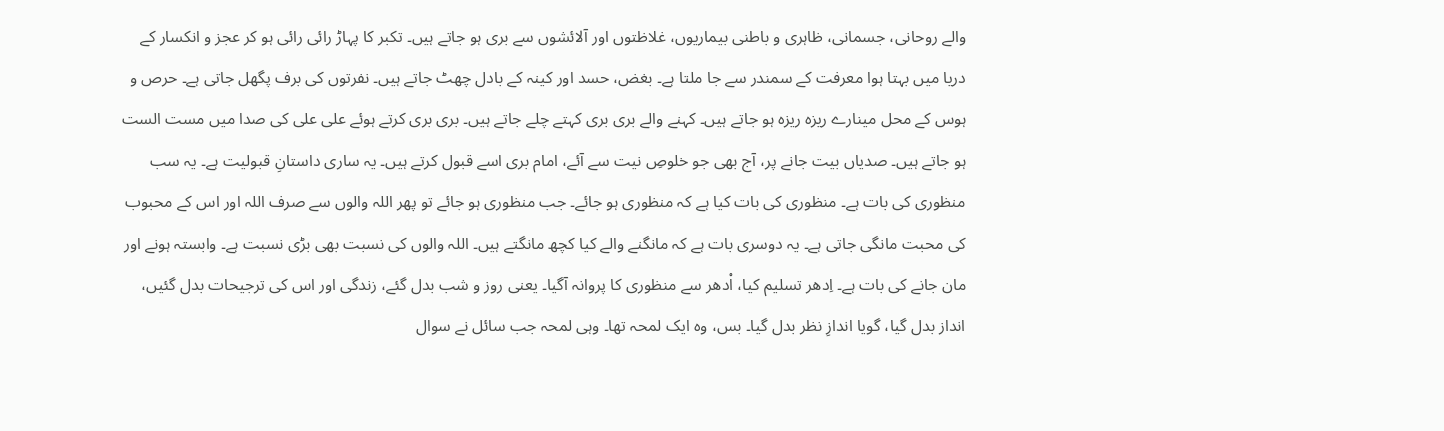والے روحانی، جسمانی، ظاہری و باطنی بیماریوں، غلاظتوں اور آلائشوں سے بری ہو جاتے ہیں۔ تکبر کا پہاڑ رائی رائی ہو کر عجز و انکسار کے دریا میں بہتا ہوا معرفت کے سمندر سے جا ملتا ہے۔ بغض، حسد اور کینہ کے بادل چھٹ جاتے ہیں۔ نفرتوں کی برف پگھل جاتی ہے۔ حرص و ہوس کے محل مینارے ریزہ ریزہ ہو جاتے ہیں۔ کہنے والے بری بری کہتے چلے جاتے ہیں۔ بری بری کرتے ہوئے علی علی کی صدا میں مست الست ہو جاتے ہیں۔ صدیاں بیت جانے پر، آج بھی جو خلوصِ نیت سے آئے، امام بری اسے قبول کرتے ہیں۔ یہ ساری داستانِ قبولیت ہے۔ یہ سب منظوری کی بات ہے۔ منظوری کی بات کیا ہے کہ منظوری ہو جائے۔ جب منظوری ہو جائے تو پھر اللہ والوں سے صرف اللہ اور اس کے محبوب کی محبت مانگی جاتی ہے۔ یہ دوسری بات ہے کہ مانگنے والے کیا کچھ مانگتے ہیں۔ اللہ والوں کی نسبت بھی بڑی نسبت ہے۔ وابستہ ہونے اور مان جانے کی بات ہے۔ اِدھر تسلیم کیا، اْدھر سے منظوری کا پروانہ آگیا۔ یعنی روز و شب بدل گئے، زندگی اور اس کی ترجیحات بدل گئیں، انداز بدل گیا، گویا اندازِ نظر بدل گیا۔ بس، وہ ایک لمحہ تھا۔ وہی لمحہ جب سائل نے سوال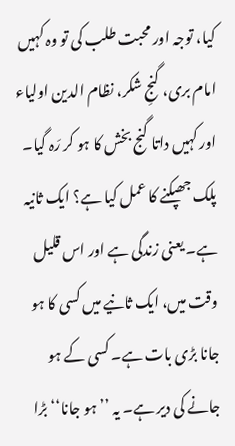کیا، توجہ اور محبت طلب کی تو وہ کہیں امام بری، گنجِ شکر، نظام الدین اولیاء اور کہیں داتا گنج بخش کا ہو کر رَہ گیا۔ پلک جھپکنے کا عمل کیا ہے؟ ایک ثانیہ ہے۔ یعنی زندگی ہے اور اس قلیل وقت میں، ایک ثانیے میں کسی کا ہو جانا بڑی بات ہے۔ کسی کے ہو جانے کی دیر ہے۔ یہ ’’ہو جانا‘‘ بڑا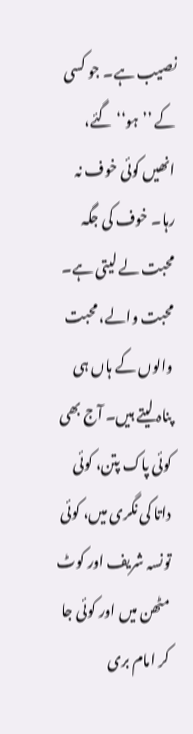نصیب ہے۔ جو کسی کے ’’ہو‘‘ گئے، انھیں کوئی خوف نہ رہا۔ خوف کی جگہ محبت لے لیتی ہے۔ محبت والے، محبت والوں کے ہاں ہی پناہ لیتے ہیں۔ آج بھی کوئی پاک پتن، کوئی داتا کی نگری میں، کوئی تونسہ شریف اور کوٹ مٹھن میں اور کوئی جا کر امام بری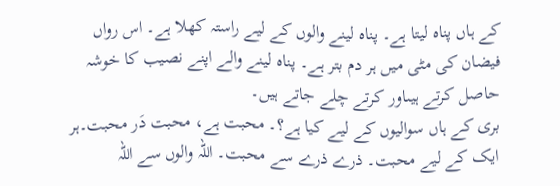کے ہاں پناہ لیتا ہے۔ پناہ لینے والوں کے لیے راستہ کھلا ہے۔ اس رواں فیضان کی مٹی میں ہر دم بتر ہے۔ پناہ لینے والے اپنے نصیب کا خوشہ حاصل کرتے ہیںاور کرتے چلے جاتے ہیں۔
بری کے ہاں سوالیوں کے لیے کیا ہے؟۔ محبت ہے، محبت دَر محبت۔ہر ایک کے لیے محبت۔ ذرے ذرے سے محبت۔ اللہ والوں سے اللہ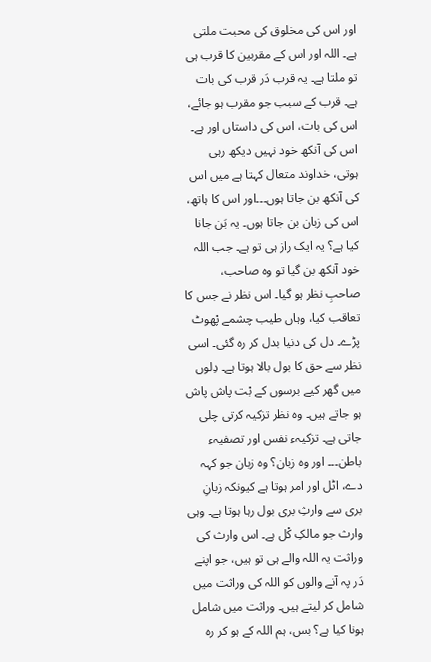اور اس کی مخلوق کی محبت ملتی ہے۔ اللہ اور اس کے مقربین کا قرب ہی تو ملتا ہے۔ یہ قرب دَر قرب کی بات ہے۔ قرب کے سبب جو مقرب ہو جائے، اس کی بات، اس کی داستاں اور ہے۔ اس کی آنکھ خود نہیں دیکھ رہی ہوتی، خداوند متعال کہتا ہے میں اس کی آنکھ بن جاتا ہوں۔۔۔اور اس کا ہاتھ، اس کی زبان بن جاتا ہوں۔ یہ بَن جانا کیا ہے؟ یہ ایک راز ہی تو ہے۔ جب اللہ خود آنکھ بن گیا تو وہ صاحب، صاحبِ نظر ہو گیا۔ اس نظر نے جس کا تعاقب کیا، وہاں طیب چشمے پْھوٹ پڑے۔ دل کی دنیا بدل کر رہ گئی۔ اسی نظر سے حق کا بول بالا ہوتا ہے۔ دِلوں میں گھر کیے برسوں کے بْت پاش پاش ہو جاتے ہیں۔ وہ نظر تزکیہ کرتی چلی جاتی ہے۔ تزکیہء نفس اور تصفیہء باطن۔۔۔ اور وہ زبان؟ وہ زبان جو کہہ دے، اٹل اور امر ہوتا ہے کیونکہ زبانِ بری سے وارثِ بری بول رہا ہوتا ہے۔ وہی وارث جو مالکِ کْل ہے۔ اس وارث کی وراثت یہ اللہ والے ہی تو ہیں، جو اپنے دَر پہ آنے والوں کو اللہ کی وراثت میں شامل کر لیتے ہیں۔ وراثت میں شامل ہونا کیا ہے؟ بس، ہم اللہ کے ہو کر رہ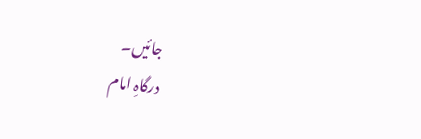جائیں۔
درگاہِ امام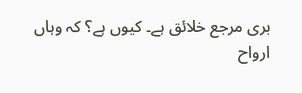بری مرجع خلائق ہے۔ کیوں ہے؟ کہ وہاں ارواح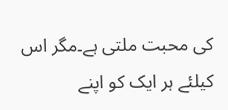کی محبت ملتی ہے۔مگر اس کیلئے ہر ایک کو اپنے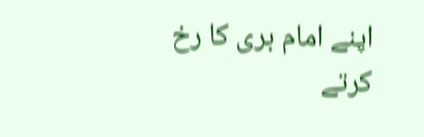اپنے امام بری کا رخ کرتے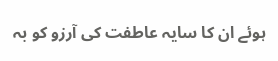ہوئے ان کا سایہ عاطفت کی آرزو کو بہ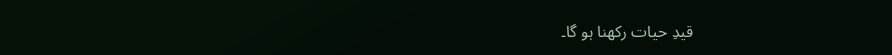قیدِ حیات رکھنا ہو گا۔